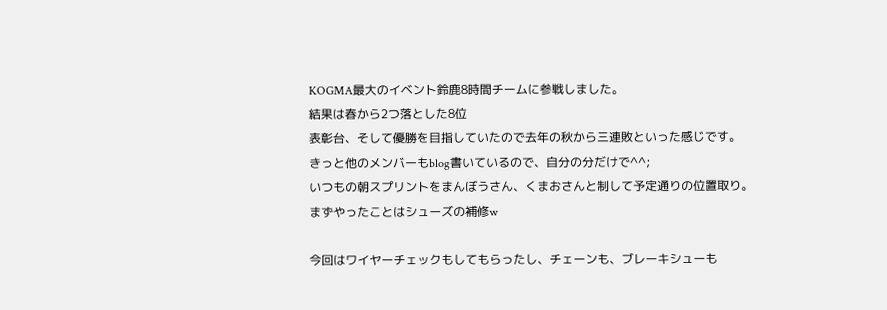KOGMA最大のイベント鈴鹿8時間チームに参戦しました。
結果は春から2つ落とした8位
表彰台、そして優勝を目指していたので去年の秋から三連敗といった感じです。
きっと他のメンバーもblog書いているので、自分の分だけで^^;
いつもの朝スプリントをまんぼうさん、くまおさんと制して予定通りの位置取り。
まずやったことはシューズの補修w

今回はワイヤーチェックもしてもらったし、チェーンも、ブレーキシューも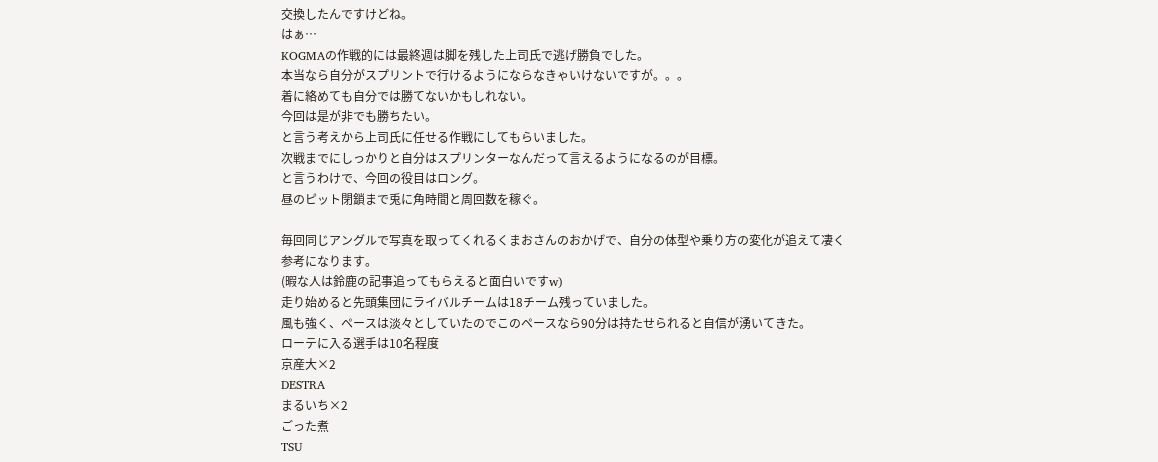交換したんですけどね。
はぁ…
KOGMAの作戦的には最終週は脚を残した上司氏で逃げ勝負でした。
本当なら自分がスプリントで行けるようにならなきゃいけないですが。。。
着に絡めても自分では勝てないかもしれない。
今回は是が非でも勝ちたい。
と言う考えから上司氏に任せる作戦にしてもらいました。
次戦までにしっかりと自分はスプリンターなんだって言えるようになるのが目標。
と言うわけで、今回の役目はロング。
昼のピット閉鎖まで兎に角時間と周回数を稼ぐ。

毎回同じアングルで写真を取ってくれるくまおさんのおかげで、自分の体型や乗り方の変化が追えて凄く参考になります。
(暇な人は鈴鹿の記事追ってもらえると面白いですw)
走り始めると先頭集団にライバルチームは18チーム残っていました。
風も強く、ペースは淡々としていたのでこのペースなら90分は持たせられると自信が湧いてきた。
ローテに入る選手は10名程度
京産大×2
DESTRA
まるいち×2
ごった煮
TSU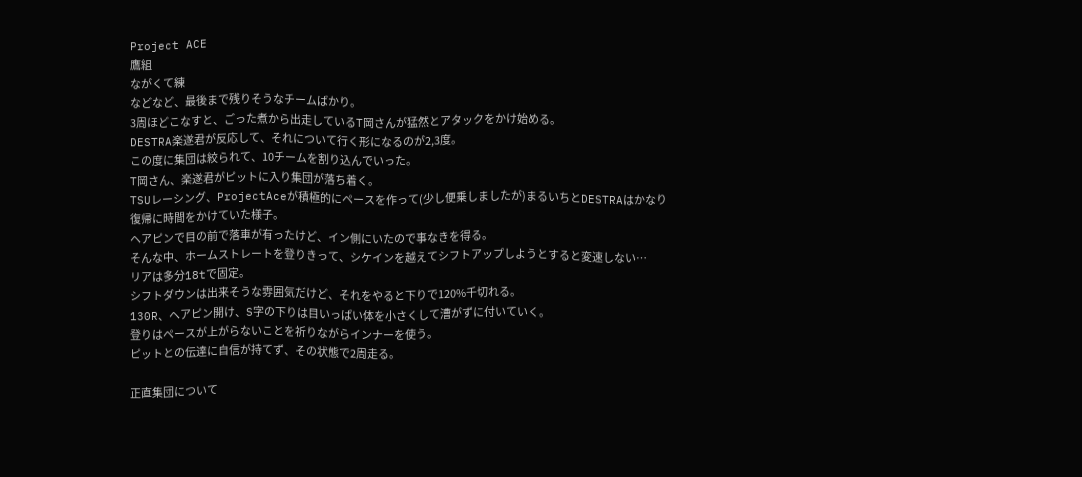Project ACE
鷹組
ながくて練
などなど、最後まで残りそうなチームばかり。
3周ほどこなすと、ごった煮から出走しているT岡さんが猛然とアタックをかけ始める。
DESTRA楽遂君が反応して、それについて行く形になるのが2,3度。
この度に集団は絞られて、10チームを割り込んでいった。
T岡さん、楽遂君がピットに入り集団が落ち着く。
TSUレーシング、ProjectAceが積極的にペースを作って(少し便乗しましたが)まるいちとDESTRAはかなり復帰に時間をかけていた様子。
ヘアピンで目の前で落車が有ったけど、イン側にいたので事なきを得る。
そんな中、ホームストレートを登りきって、シケインを越えてシフトアップしようとすると変速しない…
リアは多分18tで固定。
シフトダウンは出来そうな雰囲気だけど、それをやると下りで120%千切れる。
130R、ヘアピン開け、S字の下りは目いっぱい体を小さくして漕がずに付いていく。
登りはペースが上がらないことを祈りながらインナーを使う。
ピットとの伝達に自信が持てず、その状態で2周走る。

正直集団について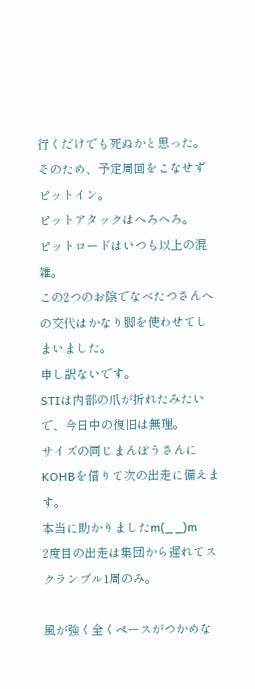行くだけでも死ぬかと思った。
そのため、予定周回をこなせずピットイン。
ピットアタックはへろへろ。
ピットロードはいつも以上の混雑。
この2つのお陰でなべたつさんへの交代はかなり脚を使わせてしまいました。
申し訳ないです。
STIは内部の爪が折れたみたいで、今日中の復旧は無理。
サイズの同じまんぼうさんにKOHBを借りて次の出走に備えます。
本当に助かりましたm(_ _)m
2度目の出走は集団から遅れてスクランブル1周のみ。

風が強く全くペースがつかめな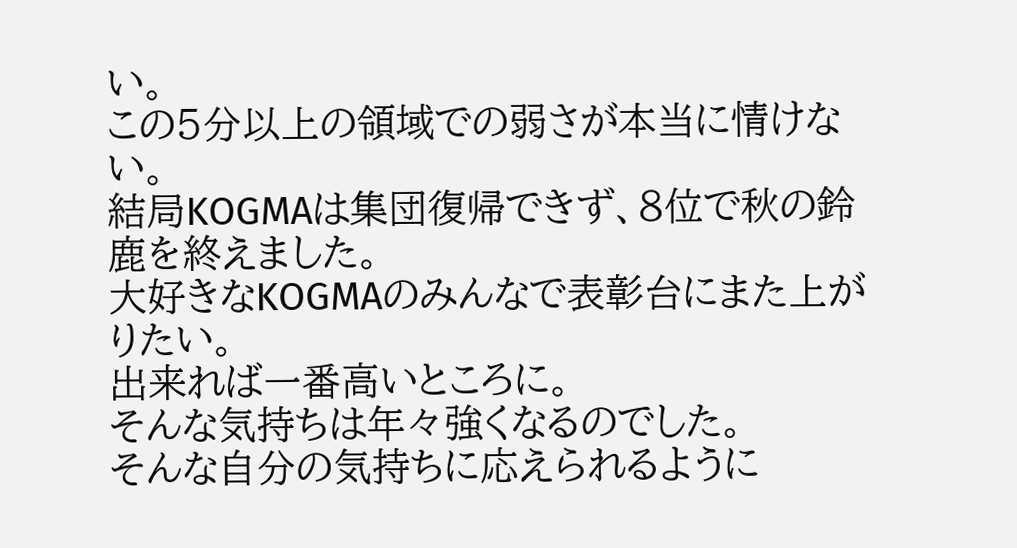い。
この5分以上の領域での弱さが本当に情けない。
結局KOGMAは集団復帰できず、8位で秋の鈴鹿を終えました。
大好きなKOGMAのみんなで表彰台にまた上がりたい。
出来れば一番高いところに。
そんな気持ちは年々強くなるのでした。
そんな自分の気持ちに応えられるように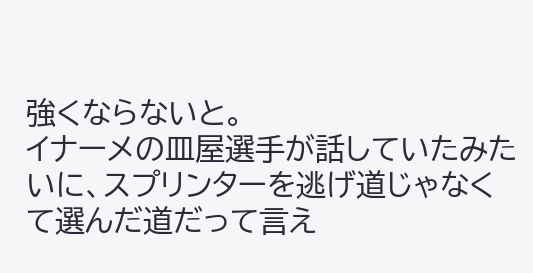強くならないと。
イナーメの皿屋選手が話していたみたいに、スプリンターを逃げ道じゃなくて選んだ道だって言え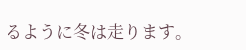るように冬は走ります。